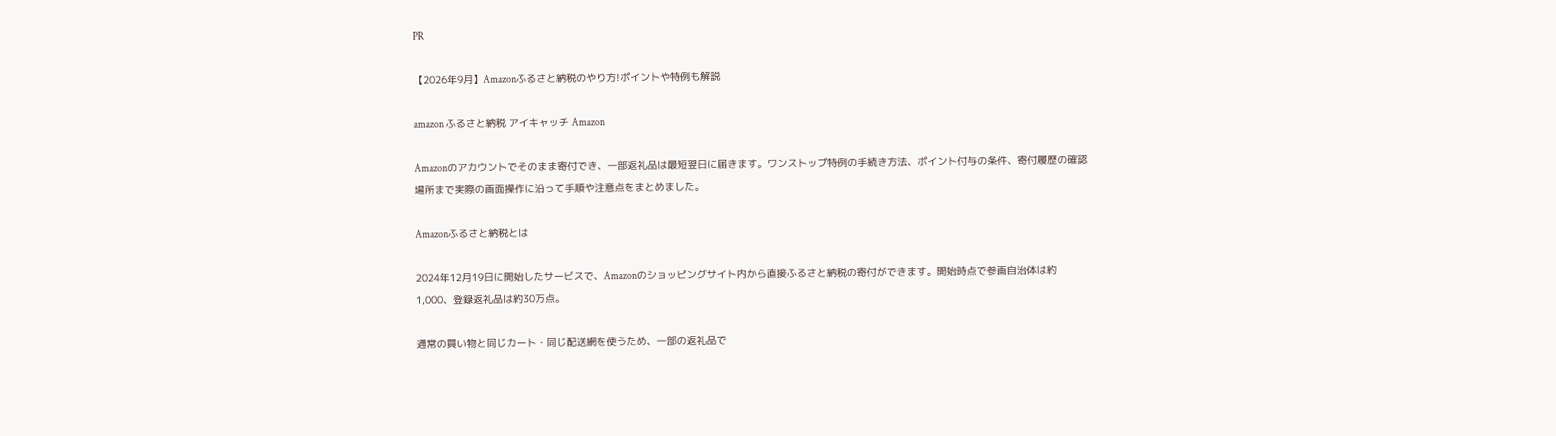PR

【2026年9月】Amazonふるさと納税のやり方!ポイントや特例も解説

amazon ふるさと納税 アイキャッチ Amazon

Amazonのアカウントでそのまま寄付でき、一部返礼品は最短翌日に届きます。ワンストップ特例の手続き方法、ポイント付与の条件、寄付履歴の確認場所まで実際の画面操作に沿って手順や注意点をまとめました。

Amazonふるさと納税とは

2024年12月19日に開始したサービスで、Amazonのショッピングサイト内から直接ふるさと納税の寄付ができます。開始時点で参画自治体は約1,000、登録返礼品は約30万点。

通常の買い物と同じカート・同じ配送網を使うため、一部の返礼品で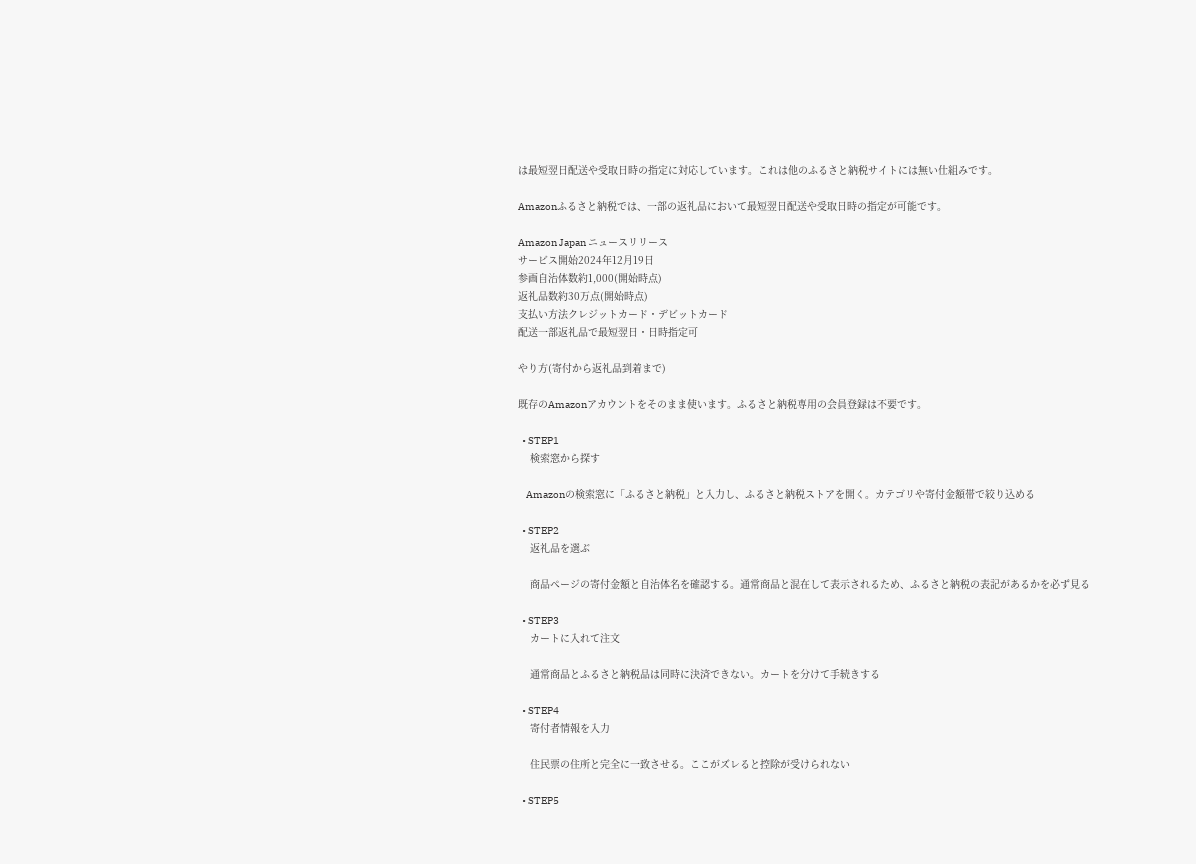は最短翌日配送や受取日時の指定に対応しています。これは他のふるさと納税サイトには無い仕組みです。

Amazonふるさと納税では、一部の返礼品において最短翌日配送や受取日時の指定が可能です。

Amazon Japan ニュースリリース
サービス開始2024年12月19日
参画自治体数約1,000(開始時点)
返礼品数約30万点(開始時点)
支払い方法クレジットカード・デビットカード
配送一部返礼品で最短翌日・日時指定可

やり方(寄付から返礼品到着まで)

既存のAmazonアカウントをそのまま使います。ふるさと納税専用の会員登録は不要です。

  • STEP1
    検索窓から探す

    Amazonの検索窓に「ふるさと納税」と入力し、ふるさと納税ストアを開く。カテゴリや寄付金額帯で絞り込める

  • STEP2
    返礼品を選ぶ

    商品ページの寄付金額と自治体名を確認する。通常商品と混在して表示されるため、ふるさと納税の表記があるかを必ず見る

  • STEP3
    カートに入れて注文

    通常商品とふるさと納税品は同時に決済できない。カートを分けて手続きする

  • STEP4
    寄付者情報を入力

    住民票の住所と完全に一致させる。ここがズレると控除が受けられない

  • STEP5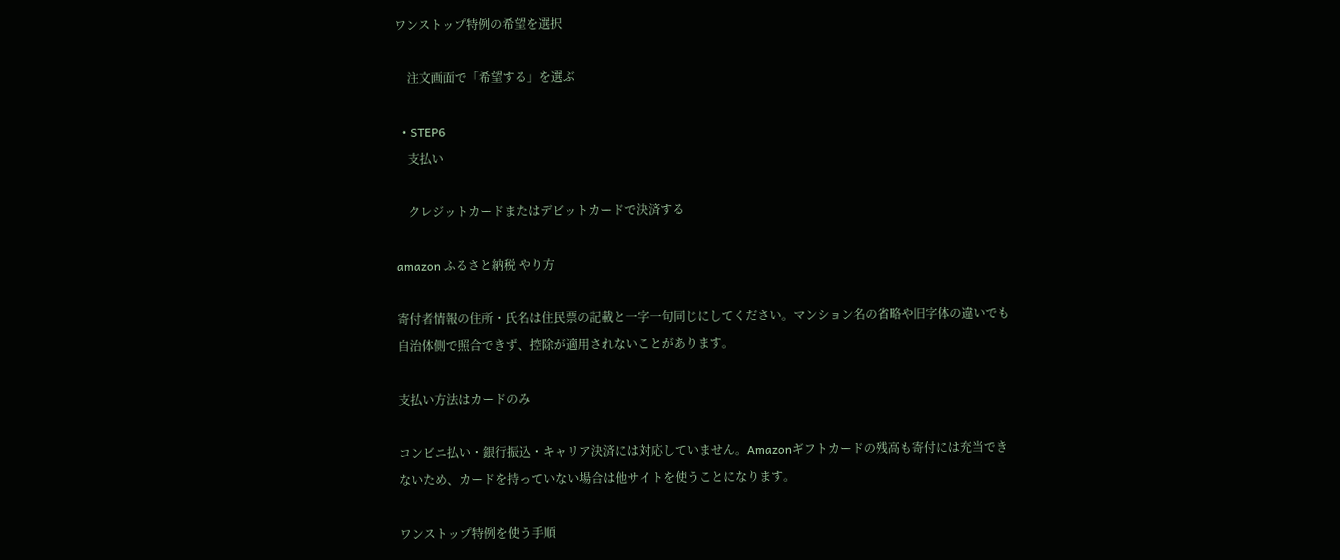ワンストップ特例の希望を選択

    注文画面で「希望する」を選ぶ

  • STEP6
    支払い

    クレジットカードまたはデビットカードで決済する

amazon ふるさと納税 やり方

寄付者情報の住所・氏名は住民票の記載と一字一句同じにしてください。マンション名の省略や旧字体の違いでも自治体側で照合できず、控除が適用されないことがあります。

支払い方法はカードのみ

コンビニ払い・銀行振込・キャリア決済には対応していません。Amazonギフトカードの残高も寄付には充当できないため、カードを持っていない場合は他サイトを使うことになります。

ワンストップ特例を使う手順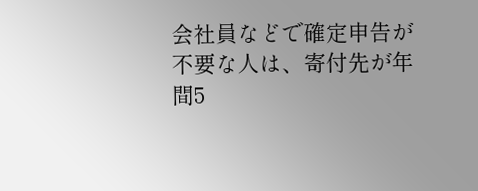会社員などで確定申告が不要な人は、寄付先が年間5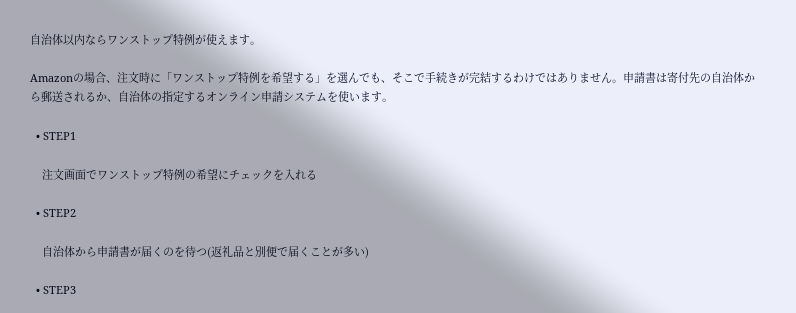自治体以内ならワンストップ特例が使えます。

Amazonの場合、注文時に「ワンストップ特例を希望する」を選んでも、そこで手続きが完結するわけではありません。申請書は寄付先の自治体から郵送されるか、自治体の指定するオンライン申請システムを使います。

  • STEP1

    注文画面でワンストップ特例の希望にチェックを入れる

  • STEP2

    自治体から申請書が届くのを待つ(返礼品と別便で届くことが多い)

  • STEP3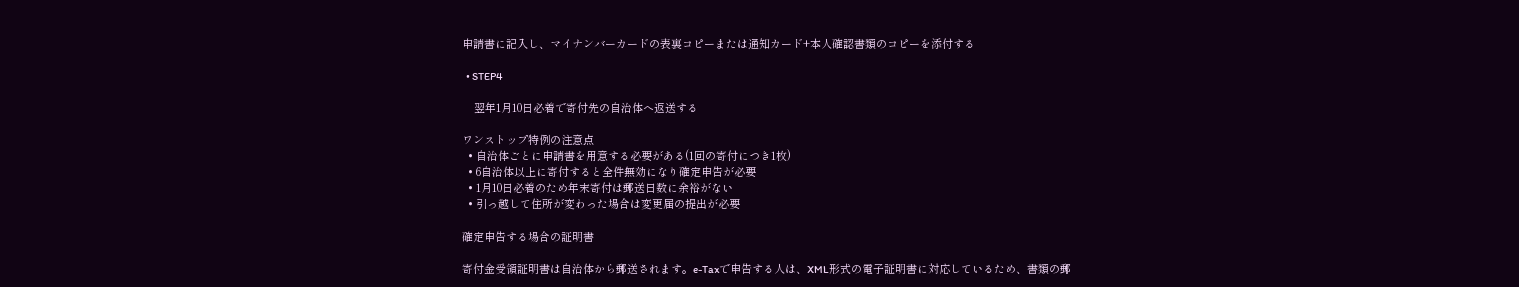申請書に記入し、マイナンバーカードの表裏コピーまたは通知カード+本人確認書類のコピーを添付する

  • STEP4

    翌年1月10日必着で寄付先の自治体へ返送する

ワンストップ特例の注意点
  • 自治体ごとに申請書を用意する必要がある(1回の寄付につき1枚)
  • 6自治体以上に寄付すると全件無効になり確定申告が必要
  • 1月10日必着のため年末寄付は郵送日数に余裕がない
  • 引っ越して住所が変わった場合は変更届の提出が必要

確定申告する場合の証明書

寄付金受領証明書は自治体から郵送されます。e-Taxで申告する人は、XML形式の電子証明書に対応しているため、書類の郵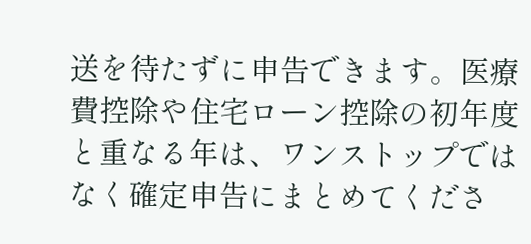送を待たずに申告できます。医療費控除や住宅ローン控除の初年度と重なる年は、ワンストップではなく確定申告にまとめてくださ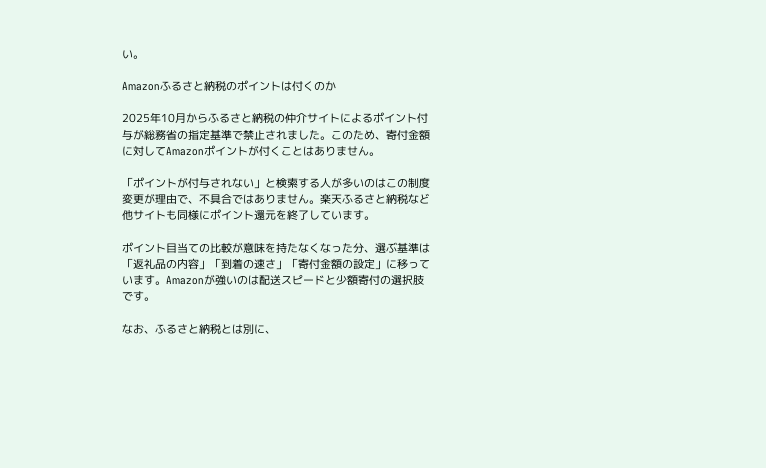い。

Amazonふるさと納税のポイントは付くのか

2025年10月からふるさと納税の仲介サイトによるポイント付与が総務省の指定基準で禁止されました。このため、寄付金額に対してAmazonポイントが付くことはありません。

「ポイントが付与されない」と検索する人が多いのはこの制度変更が理由で、不具合ではありません。楽天ふるさと納税など他サイトも同様にポイント還元を終了しています。

ポイント目当ての比較が意味を持たなくなった分、選ぶ基準は「返礼品の内容」「到着の速さ」「寄付金額の設定」に移っています。Amazonが強いのは配送スピードと少額寄付の選択肢です。

なお、ふるさと納税とは別に、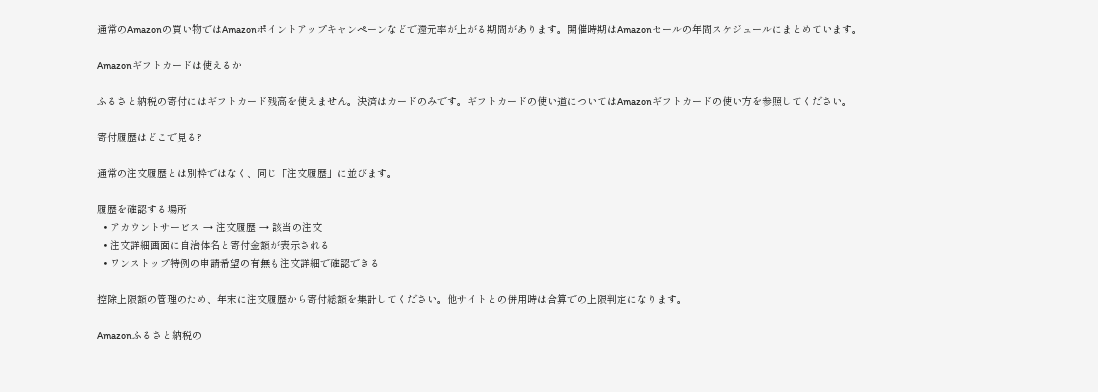通常のAmazonの買い物ではAmazonポイントアップキャンペーンなどで還元率が上がる期間があります。開催時期はAmazonセールの年間スケジュールにまとめています。

Amazonギフトカードは使えるか

ふるさと納税の寄付にはギフトカード残高を使えません。決済はカードのみです。ギフトカードの使い道についてはAmazonギフトカードの使い方を参照してください。

寄付履歴はどこで見る?

通常の注文履歴とは別枠ではなく、同じ「注文履歴」に並びます。

履歴を確認する場所
  • アカウントサービス → 注文履歴 → 該当の注文
  • 注文詳細画面に自治体名と寄付金額が表示される
  • ワンストップ特例の申請希望の有無も注文詳細で確認できる

控除上限額の管理のため、年末に注文履歴から寄付総額を集計してください。他サイトとの併用時は合算での上限判定になります。

Amazonふるさと納税の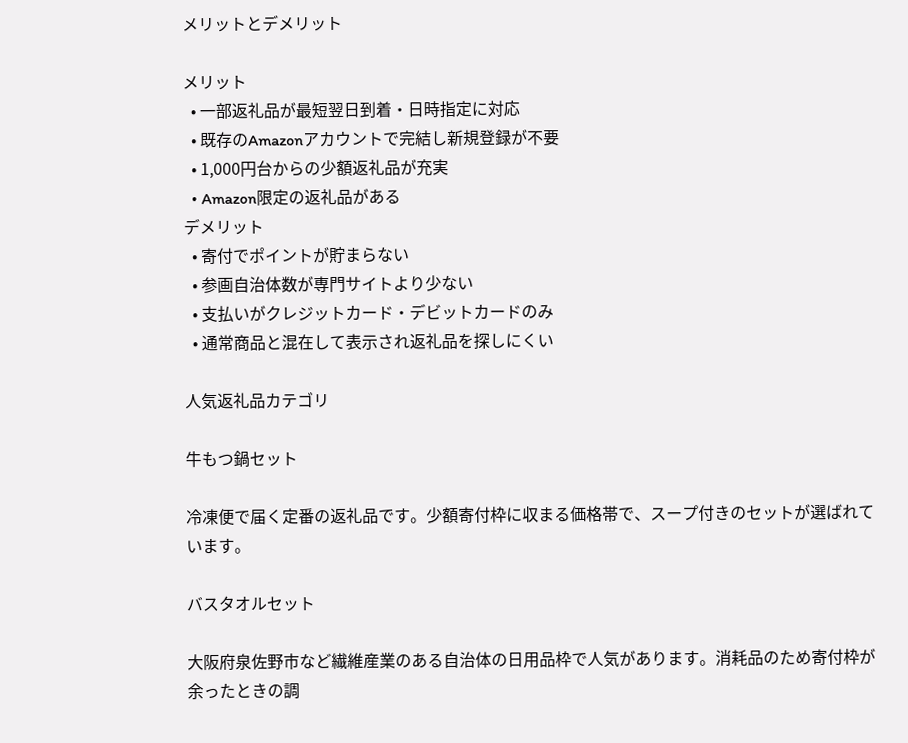メリットとデメリット

メリット
  • 一部返礼品が最短翌日到着・日時指定に対応
  • 既存のAmazonアカウントで完結し新規登録が不要
  • 1,000円台からの少額返礼品が充実
  • Amazon限定の返礼品がある
デメリット
  • 寄付でポイントが貯まらない
  • 参画自治体数が専門サイトより少ない
  • 支払いがクレジットカード・デビットカードのみ
  • 通常商品と混在して表示され返礼品を探しにくい

人気返礼品カテゴリ

牛もつ鍋セット

冷凍便で届く定番の返礼品です。少額寄付枠に収まる価格帯で、スープ付きのセットが選ばれています。

バスタオルセット

大阪府泉佐野市など繊維産業のある自治体の日用品枠で人気があります。消耗品のため寄付枠が余ったときの調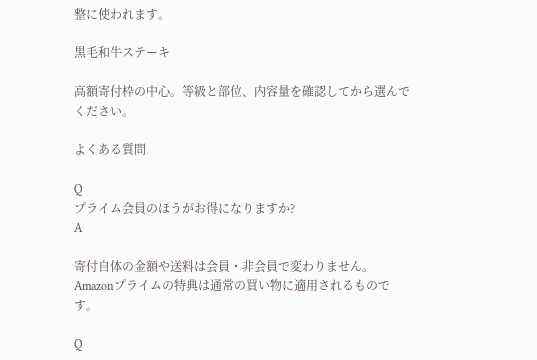整に使われます。

黒毛和牛ステーキ

高額寄付枠の中心。等級と部位、内容量を確認してから選んでください。

よくある質問

Q
プライム会員のほうがお得になりますか?
A

寄付自体の金額や送料は会員・非会員で変わりません。Amazonプライムの特典は通常の買い物に適用されるものです。

Q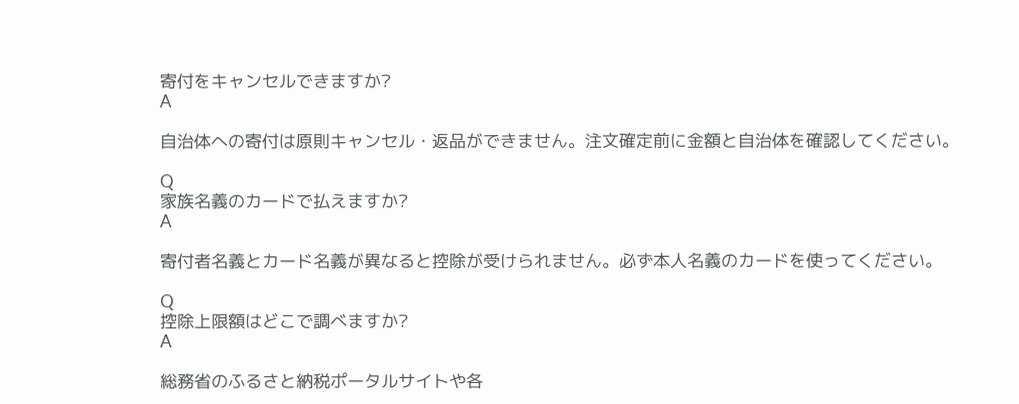寄付をキャンセルできますか?
A

自治体への寄付は原則キャンセル・返品ができません。注文確定前に金額と自治体を確認してください。

Q
家族名義のカードで払えますか?
A

寄付者名義とカード名義が異なると控除が受けられません。必ず本人名義のカードを使ってください。

Q
控除上限額はどこで調べますか?
A

総務省のふるさと納税ポータルサイトや各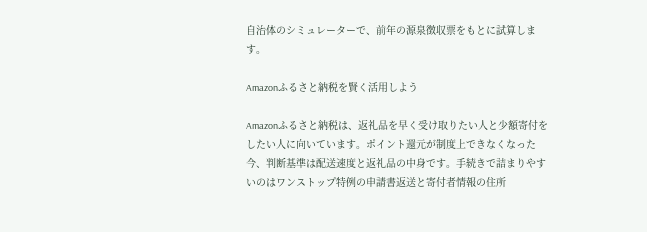自治体のシミュレーターで、前年の源泉徴収票をもとに試算します。

Amazonふるさと納税を賢く活用しよう

Amazonふるさと納税は、返礼品を早く受け取りたい人と少額寄付をしたい人に向いています。ポイント還元が制度上できなくなった今、判断基準は配送速度と返礼品の中身です。手続きで詰まりやすいのはワンストップ特例の申請書返送と寄付者情報の住所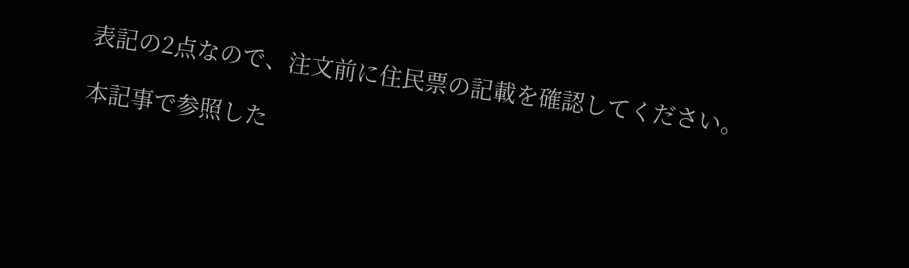表記の2点なので、注文前に住民票の記載を確認してください。

本記事で参照した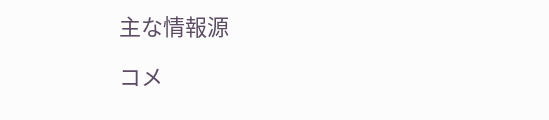主な情報源

コメ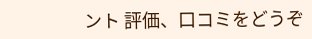ント 評価、口コミをどうぞ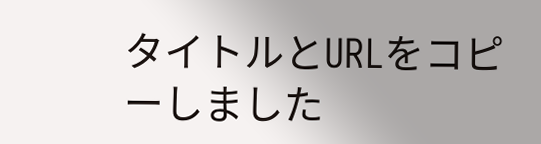タイトルとURLをコピーしました